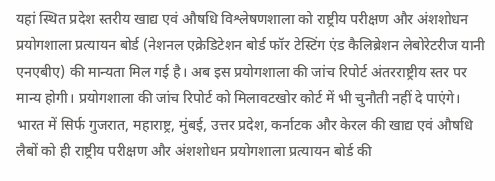यहां स्थित प्रदेश स्तरीय खाद्य एवं औषधि विश्लेषणशाला को राष्ट्रीय परीक्षण और अंशशोधन प्रयोगशाला प्रत्यायन बोर्ड (नेशनल एक्रेडिटेशन बोर्ड फॉर टेस्टिंग एंड कैलिब्रेशन लेबोरेटरीज यानी एनएबीए) की मान्यता मिल गई है। अब इस प्रयोगशाला की जांच रिपोर्ट अंतरराष्ट्रीय स्तर पर मान्य होगी। प्रयोगशाला की जांच रिपोर्ट को मिलावटखोर कोर्ट में भी चुनौती नहीं दे पाएंगे।
भारत में सिर्फ गुजरात, महाराष्ट्र, मुंबई, उत्तर प्रदेश, कर्नाटक और केरल की खाद्य एवं औषधि लैबों को ही राष्ट्रीय परीक्षण और अंशशोधन प्रयोगशाला प्रत्यायन बोर्ड की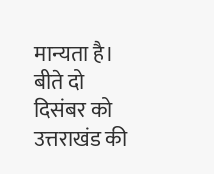मान्यता है। बीते दो दिसंबर को उत्तराखंड की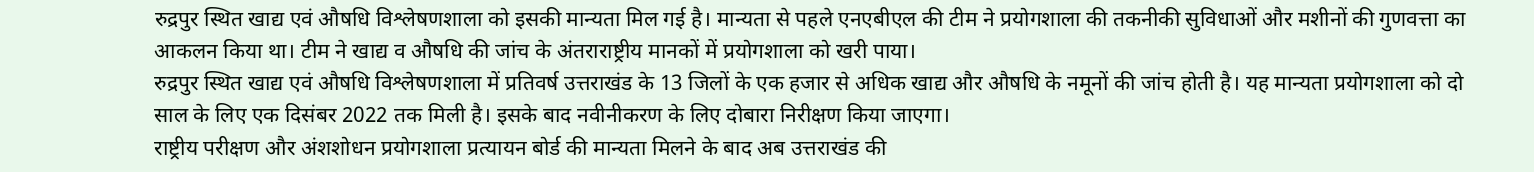रुद्रपुर स्थित खाद्य एवं औषधि विश्लेषणशाला को इसकी मान्यता मिल गई है। मान्यता से पहले एनएबीएल की टीम ने प्रयोगशाला की तकनीकी सुविधाओं और मशीनों की गुणवत्ता का आकलन किया था। टीम ने खाद्य व औषधि की जांच के अंतराराष्ट्रीय मानकों में प्रयोगशाला को खरी पाया।
रुद्रपुर स्थित खाद्य एवं औषधि विश्लेषणशाला में प्रतिवर्ष उत्तराखंड के 13 जिलों के एक हजार से अधिक खाद्य और औषधि के नमूनों की जांच होती है। यह मान्यता प्रयोगशाला को दो साल के लिए एक दिसंबर 2022 तक मिली है। इसके बाद नवीनीकरण के लिए दोबारा निरीक्षण किया जाएगा।
राष्ट्रीय परीक्षण और अंशशोधन प्रयोगशाला प्रत्यायन बोर्ड की मान्यता मिलने के बाद अब उत्तराखंड की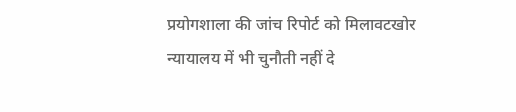प्रयोगशाला की जांच रिपोर्ट को मिलावटखोर न्यायालय में भी चुनौती नहीं दे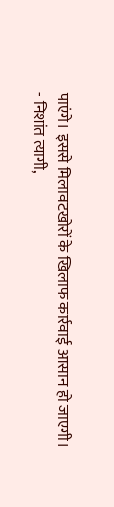पाएंगे। इससे मिलावटखोरों के खिलाफ कार्रवाई आसान हो जाएगी।
- निशांत त्यागी,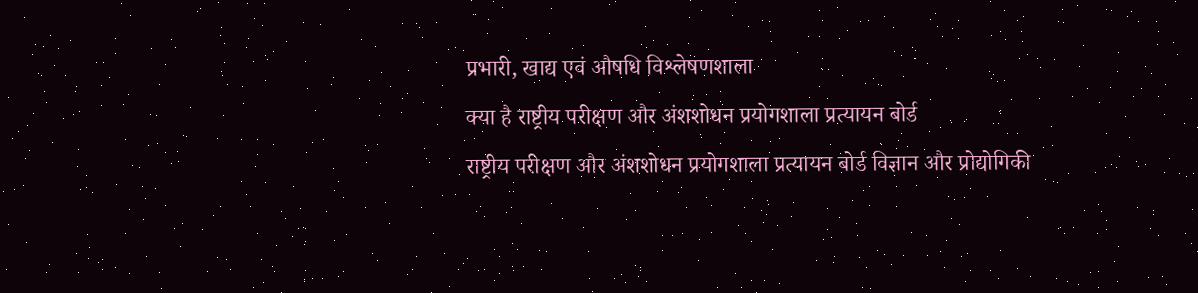प्रभारी, खाद्य एवं औषधि विश्लेषणशाला
क्या है राष्ट्रीय परीक्षण और अंशशोधन प्रयोगशाला प्रत्यायन बोर्ड
राष्ट्रीय परीक्षण और अंशशोधन प्रयोगशाला प्रत्यायन बोर्ड विज्ञान और प्रोद्योगिकी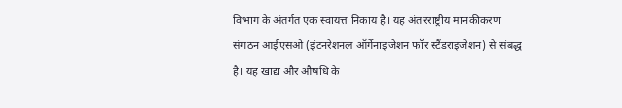विभाग के अंतर्गत एक स्वायत्त निकाय है। यह अंतरराष्ट्रीय मानकीकरण संगठन आईएसओ (इंटनरेशनल ऑर्गेनाइजेशन फॉर स्टैंडराइजेशन) से संबद्ध है। यह खाद्य और औषधि के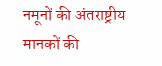नमूनों की अंतराष्ट्रीय मानकों की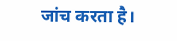जांच करता है।